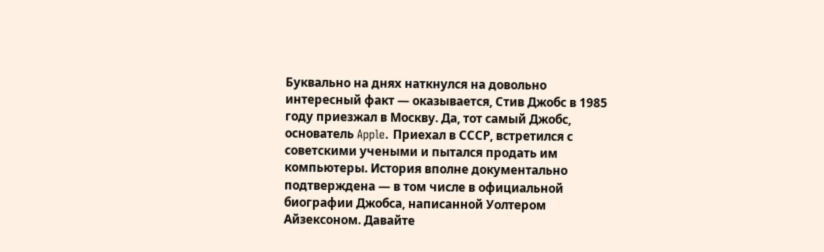Буквально на днях наткнулся на довольно интересный факт — оказывается, Стив Джобс в 1985 году приезжал в Москву. Да, тот самый Джобс, основатель Apple. Приехал в СССР, встретился с советскими учеными и пытался продать им компьютеры. История вполне документально подтверждена — в том числе в официальной биографии Джобса, написанной Уолтером Айзексоном. Давайте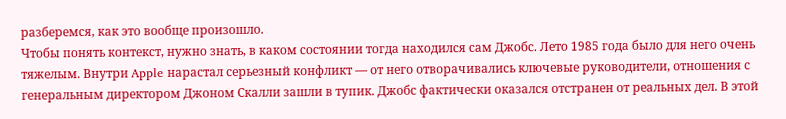разберемся, как это вообще произошло.
Чтобы понять контекст, нужно знать, в каком состоянии тогда находился сам Джобс. Лето 1985 года было для него очень тяжелым. Внутри Apple нарастал серьезный конфликт — от него отворачивались ключевые руководители, отношения с генеральным директором Джоном Скалли зашли в тупик. Джобс фактически оказался отстранен от реальных дел. В этой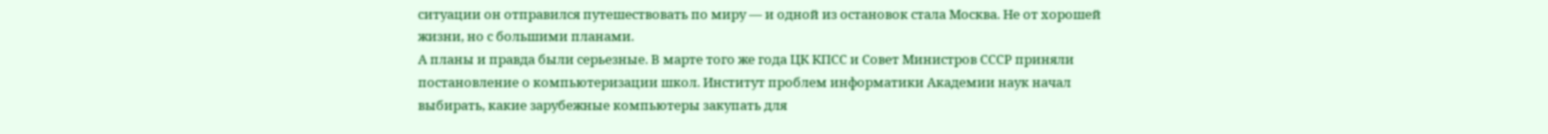ситуации он отправился путешествовать по миру — и одной из остановок стала Москва. Не от хорошей жизни, но с большими планами.
А планы и правда были серьезные. В марте того же года ЦК КПСС и Совет Министров СССР приняли постановление о компьютеризации школ. Институт проблем информатики Академии наук начал выбирать, какие зарубежные компьютеры закупать для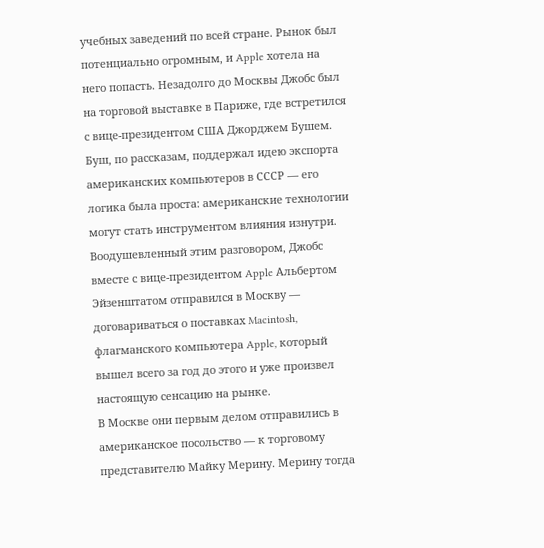учебных заведений по всей стране. Рынок был потенциально огромным, и Apple хотела на него попасть. Незадолго до Москвы Джобс был на торговой выставке в Париже, где встретился с вице-президентом США Джорджем Бушем. Буш, по рассказам, поддержал идею экспорта американских компьютеров в СССР — его логика была проста: американские технологии могут стать инструментом влияния изнутри. Воодушевленный этим разговором, Джобс вместе с вице-президентом Apple Альбертом Эйзенштатом отправился в Москву — договариваться о поставках Macintosh, флагманского компьютера Apple, который вышел всего за год до этого и уже произвел настоящую сенсацию на рынке.
В Москве они первым делом отправились в американское посольство — к торговому представителю Майку Мерину. Мерину тогда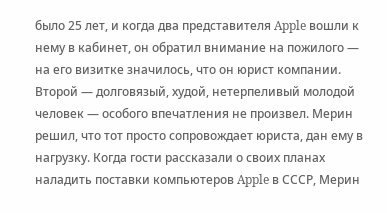было 25 лет, и когда два представителя Apple вошли к нему в кабинет, он обратил внимание на пожилого — на его визитке значилось, что он юрист компании. Второй — долговязый, худой, нетерпеливый молодой человек — особого впечатления не произвел. Мерин решил, что тот просто сопровождает юриста, дан ему в нагрузку. Когда гости рассказали о своих планах наладить поставки компьютеров Apple в СССР, Мерин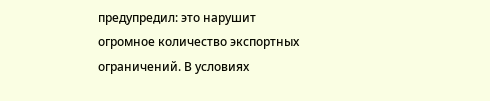предупредил: это нарушит огромное количество экспортных ограничений. В условиях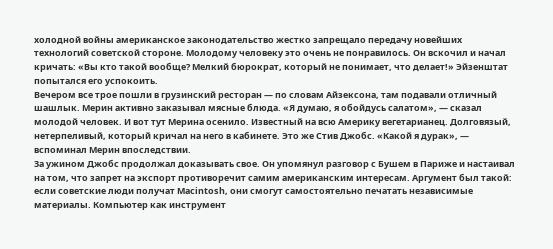холодной войны американское законодательство жестко запрещало передачу новейших технологий советской стороне. Молодому человеку это очень не понравилось. Он вскочил и начал кричать: «Вы кто такой вообще? Мелкий бюрократ, который не понимает, что делает!» Эйзенштат попытался его успокоить.
Вечером все трое пошли в грузинский ресторан — по словам Айзексона, там подавали отличный шашлык. Мерин активно заказывал мясные блюда. «Я думаю, я обойдусь салатом», — сказал молодой человек. И вот тут Мерина осенило. Известный на всю Америку вегетарианец. Долговязый, нетерпеливый, который кричал на него в кабинете. Это же Стив Джобс. «Какой я дурак», — вспоминал Мерин впоследствии.
За ужином Джобс продолжал доказывать свое. Он упомянул разговор с Бушем в Париже и настаивал на том, что запрет на экспорт противоречит самим американским интересам. Аргумент был такой: если советские люди получат Macintosh, они смогут самостоятельно печатать независимые материалы. Компьютер как инструмент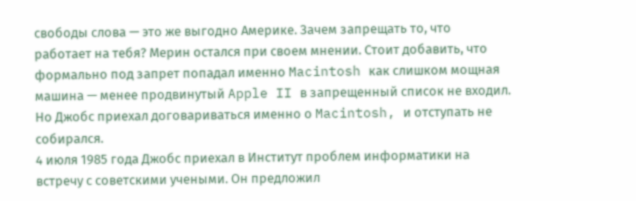свободы слова — это же выгодно Америке. Зачем запрещать то, что работает на тебя? Мерин остался при своем мнении. Стоит добавить, что формально под запрет попадал именно Macintosh как слишком мощная машина — менее продвинутый Apple II в запрещенный список не входил. Но Джобс приехал договариваться именно о Macintosh, и отступать не собирался.
4 июля 1985 года Джобс приехал в Институт проблем информатики на встречу с советскими учеными. Он предложил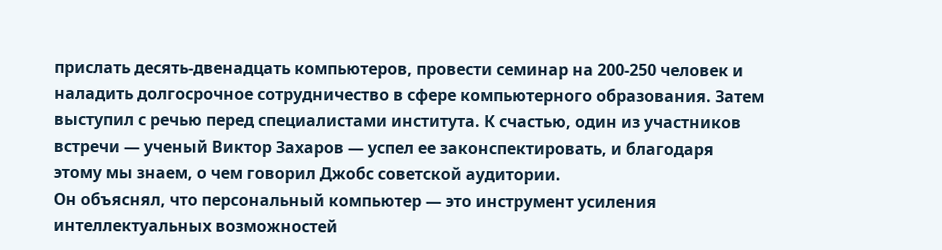прислать десять-двенадцать компьютеров, провести семинар на 200-250 человек и наладить долгосрочное сотрудничество в сфере компьютерного образования. Затем выступил с речью перед специалистами института. К счастью, один из участников встречи — ученый Виктор Захаров — успел ее законспектировать, и благодаря этому мы знаем, о чем говорил Джобс советской аудитории.
Он объяснял, что персональный компьютер — это инструмент усиления интеллектуальных возможностей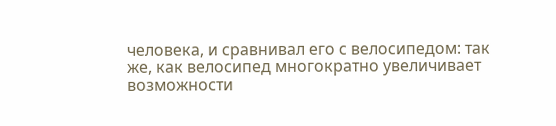человека, и сравнивал его с велосипедом: так же, как велосипед многократно увеличивает возможности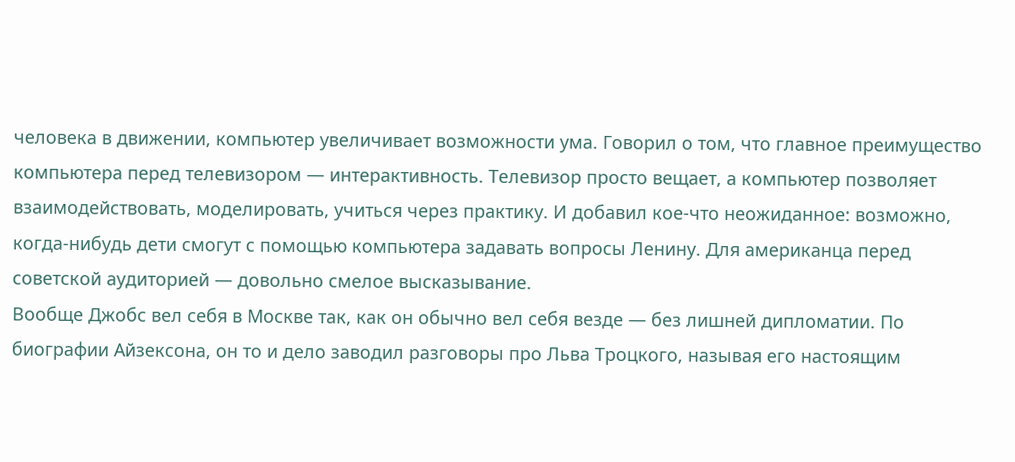человека в движении, компьютер увеличивает возможности ума. Говорил о том, что главное преимущество компьютера перед телевизором — интерактивность. Телевизор просто вещает, а компьютер позволяет взаимодействовать, моделировать, учиться через практику. И добавил кое-что неожиданное: возможно, когда-нибудь дети смогут с помощью компьютера задавать вопросы Ленину. Для американца перед советской аудиторией — довольно смелое высказывание.
Вообще Джобс вел себя в Москве так, как он обычно вел себя везде — без лишней дипломатии. По биографии Айзексона, он то и дело заводил разговоры про Льва Троцкого, называя его настоящим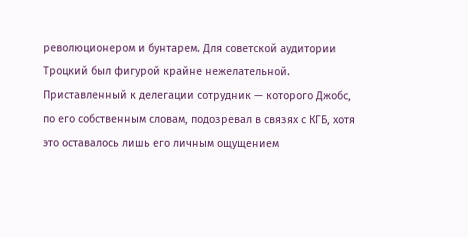революционером и бунтарем. Для советской аудитории Троцкий был фигурой крайне нежелательной. Приставленный к делегации сотрудник — которого Джобс, по его собственным словам, подозревал в связях с КГБ, хотя это оставалось лишь его личным ощущением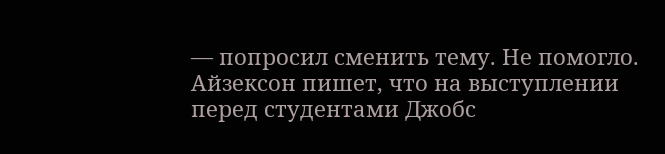— попросил сменить тему. Не помогло. Айзексон пишет, что на выступлении перед студентами Джобс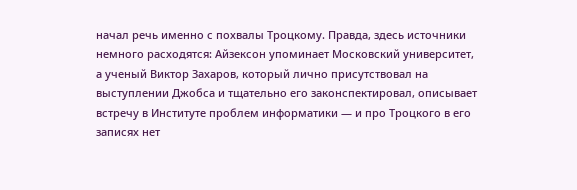начал речь именно с похвалы Троцкому. Правда, здесь источники немного расходятся: Айзексон упоминает Московский университет, а ученый Виктор Захаров, который лично присутствовал на выступлении Джобса и тщательно его законспектировал, описывает встречу в Институте проблем информатики — и про Троцкого в его записях нет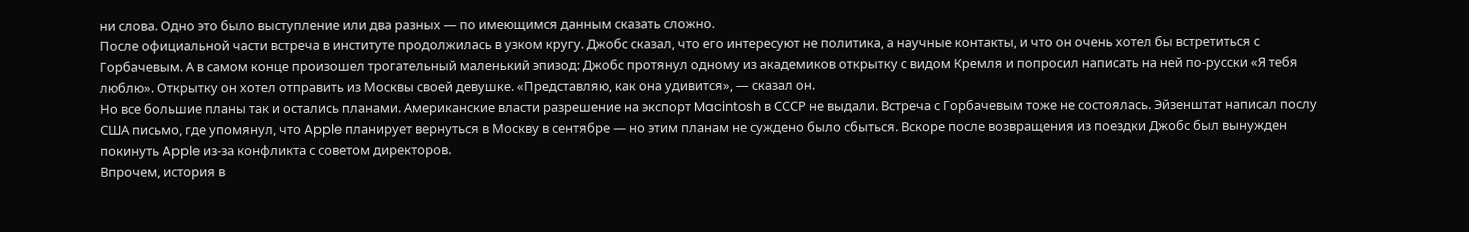ни слова. Одно это было выступление или два разных — по имеющимся данным сказать сложно.
После официальной части встреча в институте продолжилась в узком кругу. Джобс сказал, что его интересуют не политика, а научные контакты, и что он очень хотел бы встретиться с Горбачевым. А в самом конце произошел трогательный маленький эпизод: Джобс протянул одному из академиков открытку с видом Кремля и попросил написать на ней по-русски «Я тебя люблю». Открытку он хотел отправить из Москвы своей девушке. «Представляю, как она удивится», — сказал он.
Но все большие планы так и остались планами. Американские власти разрешение на экспорт Macintosh в СССР не выдали. Встреча с Горбачевым тоже не состоялась. Эйзенштат написал послу США письмо, где упомянул, что Apple планирует вернуться в Москву в сентябре — но этим планам не суждено было сбыться. Вскоре после возвращения из поездки Джобс был вынужден покинуть Apple из-за конфликта с советом директоров.
Впрочем, история в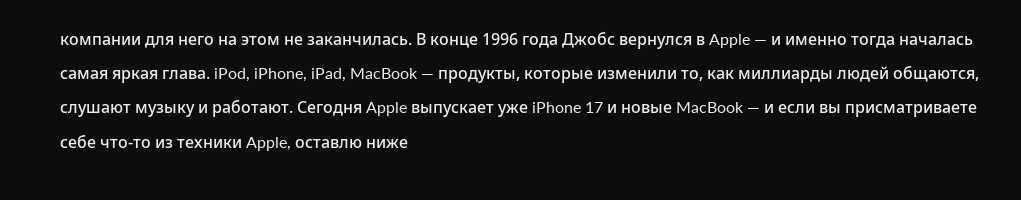компании для него на этом не заканчилась. В конце 1996 года Джобс вернулся в Apple — и именно тогда началась самая яркая глава. iPod, iPhone, iPad, MacBook — продукты, которые изменили то, как миллиарды людей общаются, слушают музыку и работают. Сегодня Apple выпускает уже iPhone 17 и новые MacBook — и если вы присматриваете себе что-то из техники Apple, оставлю ниже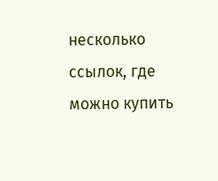несколько ссылок, где можно купить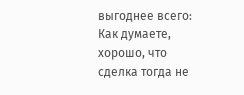выгоднее всего:
Как думаете, хорошо, что сделка тогда не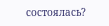состоялась?